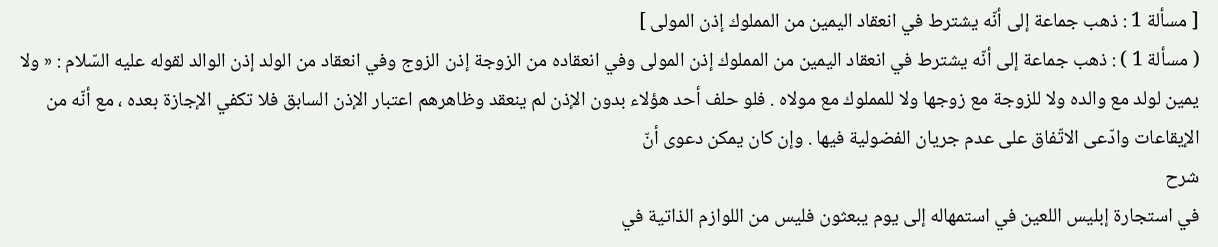[ مسألة 1 : ذهب جماعة إلى أنّه يشترط في انعقاد اليمين من المملوك إذن المولى ]
( مسألة 1 ) : ذهب جماعة إلى أنّه يشترط في انعقاد اليمين من المملوك إذن المولى وفي انعقاده من الزوجة إذن الزوج وفي انعقاد من الولد إذن الوالد لقوله عليه السّلام : « ولا يمين لولد مع والده ولا للزوجة مع زوجها ولا للمملوك مع مولاه . فلو حلف أحد هؤلاء بدون الإذن لم ينعقد وظاهرهم اعتبار الإذن السابق فلا تكفي الإجازة بعده ، مع أنّه من الإيقاعات وادّعى الاتّفاق على عدم جريان الفضولية فيها . وإن كان يمكن دعوى أنّ
شرح
في استجارة إبليس اللعين في استمهاله إلى يوم يبعثون فليس من اللوازم الذاتية في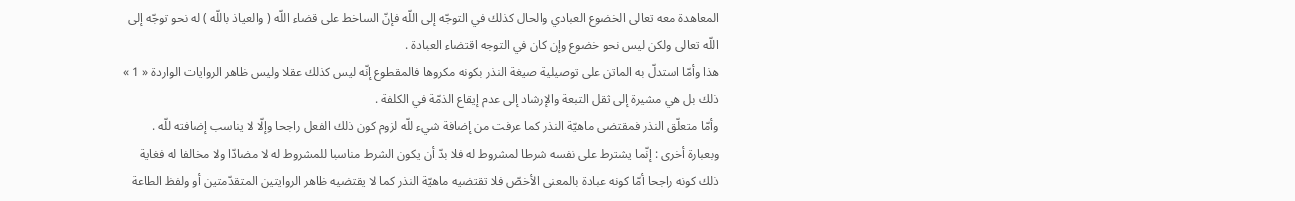المعاهدة معه تعالى الخضوع العبادي والحال كذلك في التوجّه إلى اللّه فإنّ الساخط على قضاء اللّه ( والعياذ باللّه ) له نحو توجّه إلى اللّه تعالى ولكن ليس نحو خضوع وإن كان في التوجه اقتضاء العبادة .
هذا وأمّا استدلّ به الماتن على توصيلية صيغة النذر بكونه مكروها فالمقطوع إنّه ليس كذلك عقلا وليس ظاهر الروايات الواردة « 1 » ذلك بل هي مشيرة إلى ثقل التبعة والإرشاد إلى عدم إيقاع الذمّة في الكلفة .
وأمّا متعلّق النذر فمقتضى ماهيّة النذر كما عرفت من إضافة شيء للّه لزوم كون ذلك الفعل راجحا وإلّا لا يناسب إضافته للّه .
وبعبارة أخرى : إنّما يشترط على نفسه شرطا لمشروط له فلا بدّ أن يكون الشرط مناسبا للمشروط له لا مضادّا ولا مخالفا له فغاية ذلك كونه راجحا أمّا كونه عبادة بالمعنى الأخصّ فلا تقتضيه ماهيّة النذر كما لا يقتضيه ظاهر الروايتين المتقدّمتين أو ولفظ الطاعة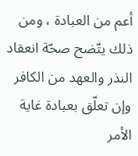أعم من العبادة ، ومن ذلك يتّضح صحّة انعقاد النذر والعهد من الكافر وإن تعلّق بعبادة غاية الأمر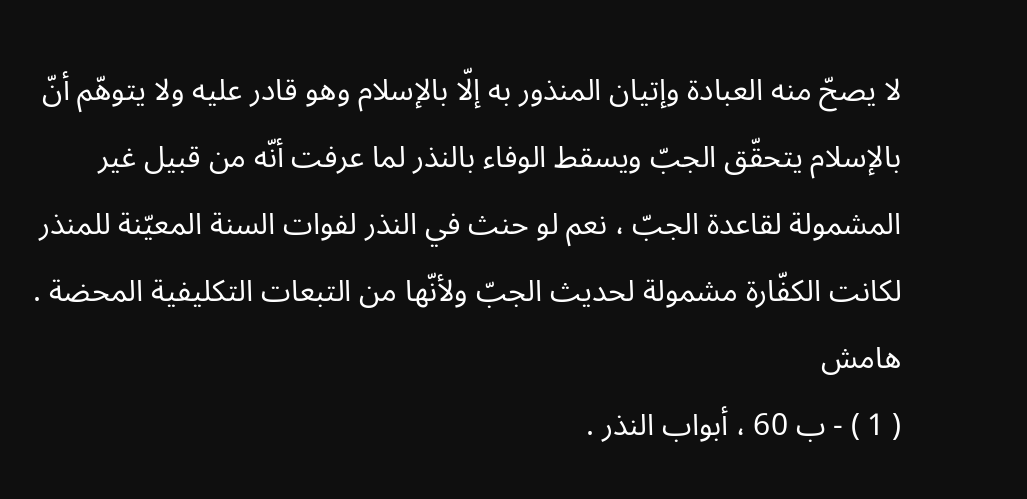لا يصحّ منه العبادة وإتيان المنذور به إلّا بالإسلام وهو قادر عليه ولا يتوهّم أنّ بالإسلام يتحقّق الجبّ ويسقط الوفاء بالنذر لما عرفت أنّه من قبيل غير المشمولة لقاعدة الجبّ ، نعم لو حنث في النذر لفوات السنة المعيّنة للمنذر لكانت الكفّارة مشمولة لحديث الجبّ ولأنّها من التبعات التكليفية المحضة .
هامش
( 1 ) - ب 60 ، أبواب النذر .